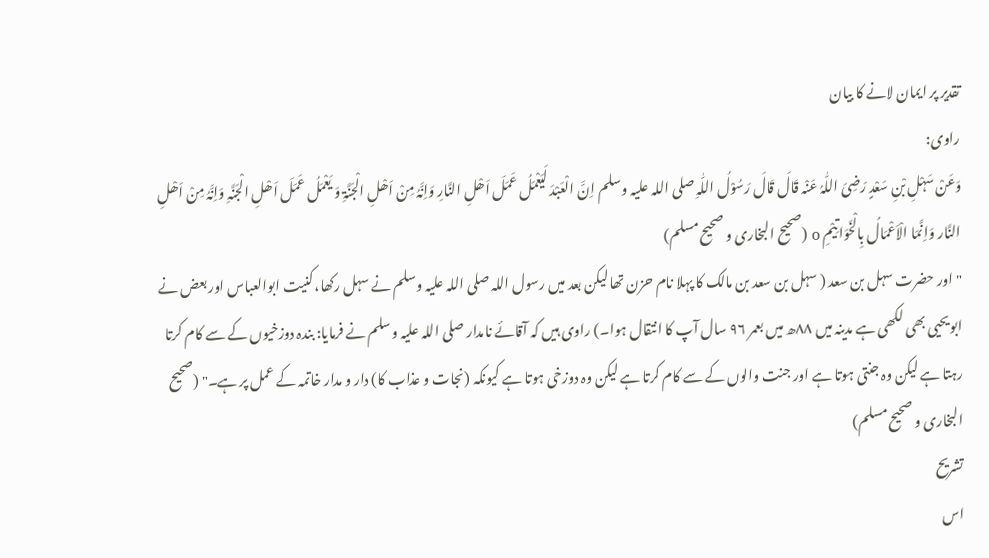تقدیر پر ایمان لانے کا بیان
راوی:
وَعَنْ سَہْلِ بْنِ سَعْدٍ رَضِیَ اللّٰہُ عَنْہ قَالَ قَالَ رَسُوْلُ اللّٰہِ صلی اللہ علیہ وسلم اِنَّ الْعَبْدَ لَیَعْمَلُ عَمَلَ اَھْلِ النَّارِ وَاِنَّہُ مِنْ اَھْلِ الْجَنَّۃِ وَ یَعْمَلُ عَمَلَ اَھْلِ الْجَنَّہِ وَاِنَّہُ مِنْ اَھْلِ النَّار وَاِنَّمَا الْاَعْمَالُ بِالْخَوَاتِیْمِ o (صحیح البخاری و صحیح مسلم)
" اور حضرت سہل بن سعد ( سہل بن سعد بن مالک کا پہلا نام حزن تھا لیکن بعد میں رسول اللہ صلی اللہ علیہ وسلم نے سہل رکھا، کنیت ابوالعباس اور بعض نے ابویحیی بھی لکھی ہے مدینہ میں ٨٨ھ میں بعمر ٩٦ سال آپ کا انتقال ہوا۔) راوی ہیں کہ آقائے نامدار صلی اللہ علیہ وسلم نے فرمایا: بندہ دوزخیوں کے سے کام کرتا رہتا ہے لیکن وہ جنتی ہوتا ہے اور جنت والوں کے سے کام کرتا ہے لیکن وہ دوزخی ہوتا ہے کیونکہ (نجات و عذاب کا) دار و مدار خاتمہ کے عمل پر ہے۔" (صحیح البخاری و صحیح مسلم)
تشریح
اس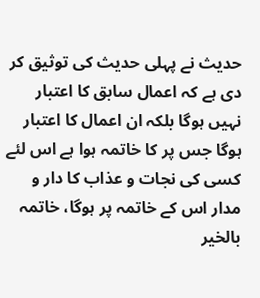حدیث نے پہلی حدیث کی توثیق کر دی ہے کہ اعمال سابق کا اعتبار نہیں ہوگا بلکہ ان اعمال کا اعتبار ہوگا جس پر کا خاتمہ ہوا ہے اس لئے کسی کی نجات و عذاب کا دار و مدار اس کے خاتمہ پر ہوگا، خاتمہ بالخیر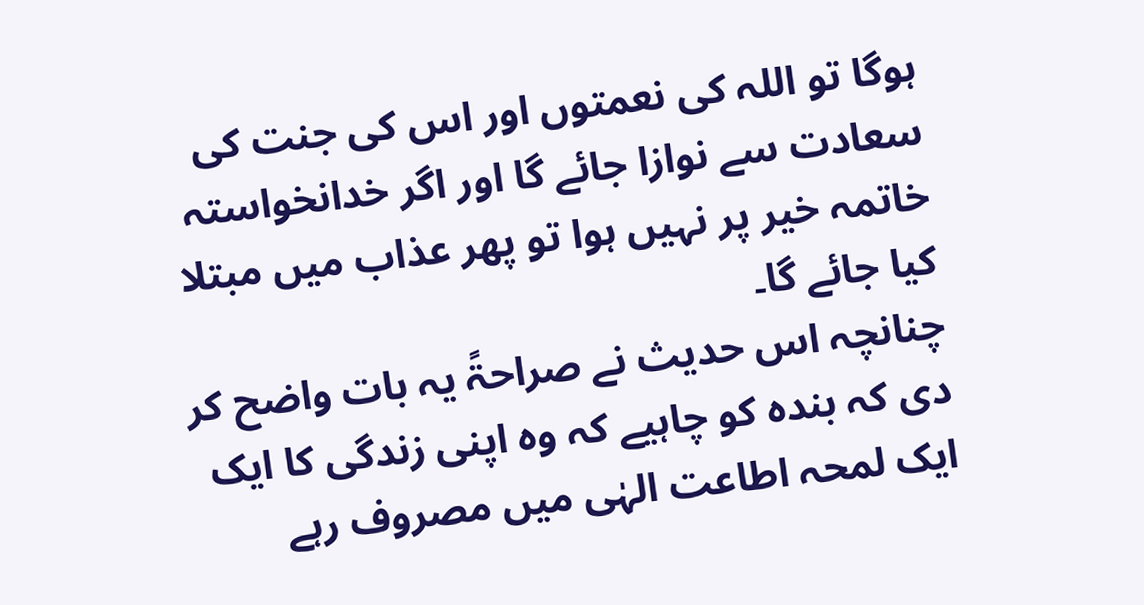ہوگا تو اللہ کی نعمتوں اور اس کی جنت کی سعادت سے نوازا جائے گا اور اگر خدانخواستہ خاتمہ خیر پر نہیں ہوا تو پھر عذاب میں مبتلا کیا جائے گا۔
چنانچہ اس حدیث نے صراحۃً یہ بات واضح کر دی کہ بندہ کو چاہیے کہ وہ اپنی زندگی کا ایک ایک لمحہ اطاعت الہٰی میں مصروف رہے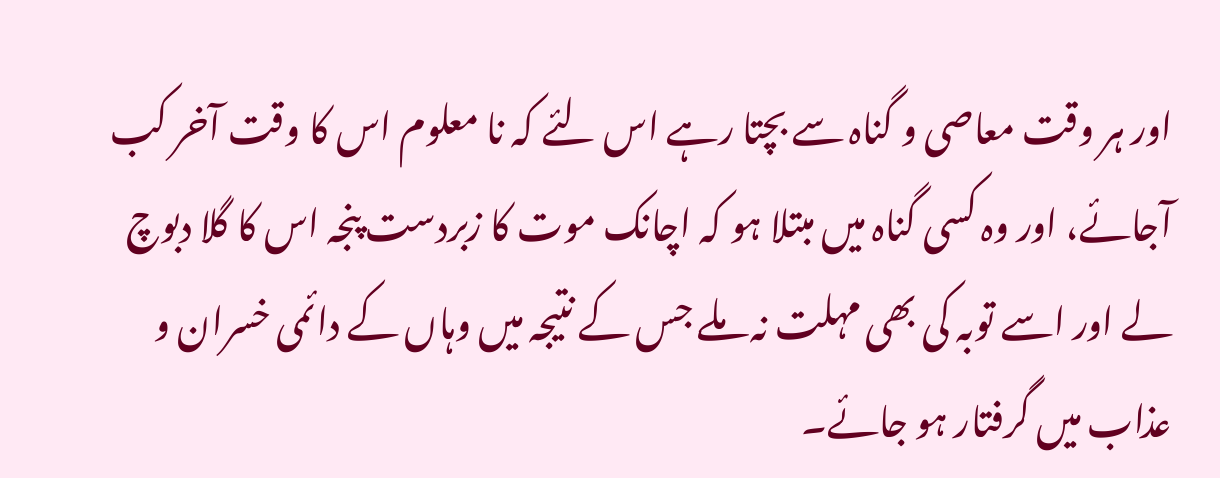اور ہر وقت معاصی و گناہ سے بچتا رہے اس لئے کہ نا معلوم اس کا وقت آخر کب آجائے، اور وہ کسی گناہ میں مبتلا ہو کہ اچانک موت کا زبردست پنجہ اس کا گلا دبوچ لے اور اسے توبہ کی بھی مہلت نہ ملے جس کے نتیجہ میں وہاں کے دائمی خسران و عذاب میں گرفتار ہو جائے۔